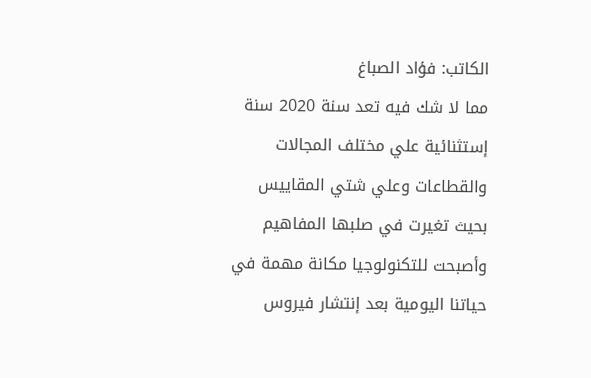الكاتب: فؤاد الصباغ
مما لا شك فيه تعد سنة 2020 سنة إستثنائية علي مختلف المجالات والقطاعات وعلي شتي المقاييس بحيث تغيرت في صلبها المفاهيم وأصبحت للتكنولوجيا مكانة مهمة في حياتنا اليومية بعد إنتشار فيروس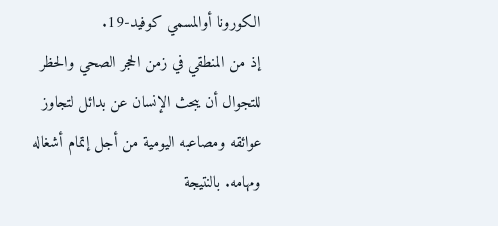الكورونا أوالمسمي كوفيد-19.
إذ من المنطقي في زمن الحجر الصحي والحظر للتجوال أن يبحث الإنسان عن بدائل لتجاوز عوائقه ومصاعبه اليومية من أجل إتمام أشغاله ومهامه. بالنتيجة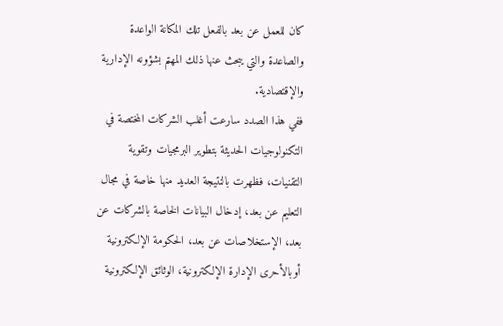كان للعمل عن بعد بالفعل تلك المكانة الواعدة والصاعدة والتي يبحث عنها ذلك المهتم بشؤونه الإدارية والإقتصادية.
ففي هذا الصدد سارعت أغلب الشركات المختصة في التكنولوجيات الحديثة بتطوير البرمجيات وتقوية التقنيات، فظهرت بالنتيجة العديد منها خاصة في مجال التعليم عن بعد، إدخال البيانات الخاصة بالشركات عن بعد، الإستخلاصات عن بعد، الحكومة الإلكترونية أوبالأحرى الإدارة الإلكترونية، الوثائق الإلكترونية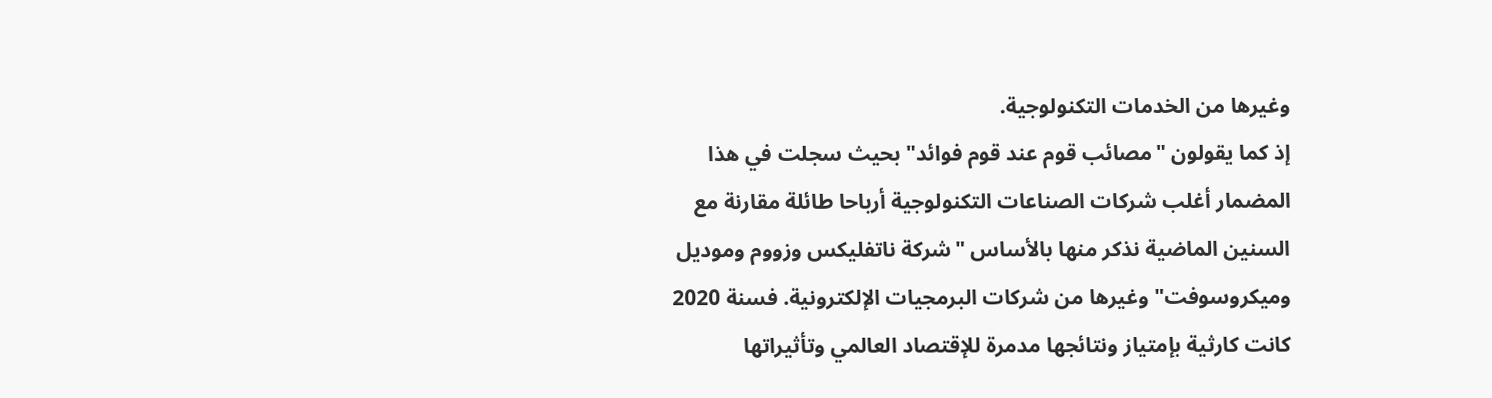وغيرها من الخدمات التكنولوجية.
إذ كما يقولون "مصائب قوم عند قوم فوائد" بحيث سجلت في هذا المضمار أغلب شركات الصناعات التكنولوجية أرباحا طائلة مقارنة مع السنين الماضية نذكر منها بالأساس "شركة ناتفليكس وزووم وموديل وميكروسوفت" وغيرها من شركات البرمجيات الإلكترونية. فسنة 2020 كانت كارثية بإمتياز ونتائجها مدمرة للإقتصاد العالمي وتأثيراتها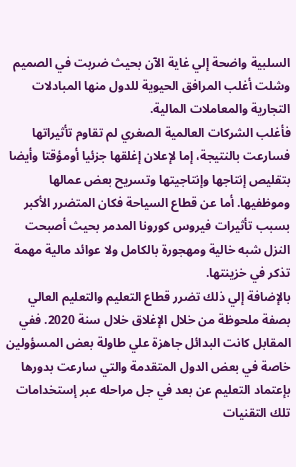السلبية واضحة إلي غاية الآن بحيث ضربت في الصميم وشلت أغلب المرافق الحيوية للدول منها المبادلات التجارية والمعاملات المالية.
فأغلب الشركات العالمية الصغري لم تقاوم تأثيراتها فسارعت بالنتيجة، إما لإعلان إغلقها جزئيا أومؤقتا وأيضا بتقليص إنتاجها وإنتاجيتها وتسريح بعض عمالها وموظفيها. أما عن قطاع السياحة فكان المتضرر الأكبر بسبب تأثيرات فيروس كورونا المدمر بحيث أصبحت النزل شبه خالية ومهجورة بالكامل ولا عوائد مالية مهمة تذكر في خزينتها.
بالإضافة إلي ذلك تضرر قطاع التعليم والتعليم العالي بصفة ملحوظة من خلال الإغلاق خلال سنة 2020. ففي المقابل كانت البدائل جاهزة علي طاولة بعض المسؤولين خاصة في بعض الدول المتقدمة والتي سارعت بدورها بإعتماد التعليم عن بعد في جل مراحله عبر إستخدامات تلك التقنيات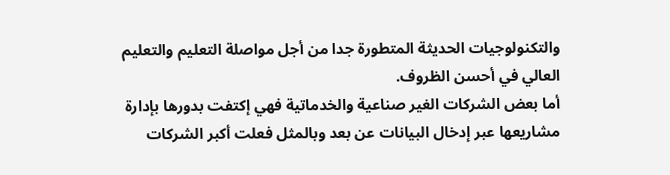والتكنولوجيات الحديثة المتطورة جدا من أجل مواصلة التعليم والتعليم العالي في أحسن الظروف.
أما بعض الشركات الغير صناعية والخدماتية فهي إكتفت بدورها بإدارة مشاريعها عبر إدخال البيانات عن بعد وبالمثل فعلت أكبر الشركات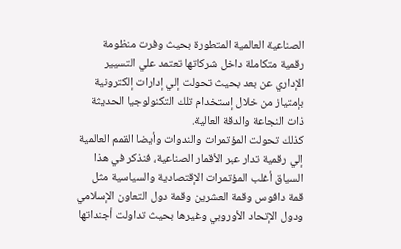الصناعية العالمية المتطورة بحيث وفرت منظومة رقمية متكاملة داخل شركاتها تعتمد علي التسيير الإداري عن بعد بحيث تحولت إلي إدارات إلكترونية بإمتياز من خلال إستخدام تلك التكنولوجيا الحديثة ذات النجاعة والدقة العالية.
كذلك تحولت المؤتمرات والندوات وأيضا القمم العالمية إلي رقمية تدار عبر الأقمار الصناعية، فنذكر في هذا السياق أغلب المؤتمرات الإقتصادية والسياسية مثل قمة دافوس وقمة العشرين وقمة دول التعاون الإسلامي ودول الإتحاد الأوروبي وغيرها بحيث تداولت أجنداتها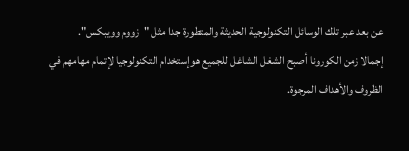عن بعد عبر تلك الوسائل التكنولوجية الحديثة والمتطورة جدا مثل "زووم وويبكس".
إجمالا زمن الكورونا أصبح الشغل الشاغل للجميع هوإستخدام التكنولوجيا لإتمام مهامهم في الظروف والأهداف المرجوة.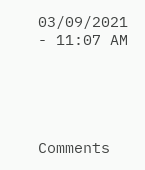03/09/2021 - 11:07 AM





Comments